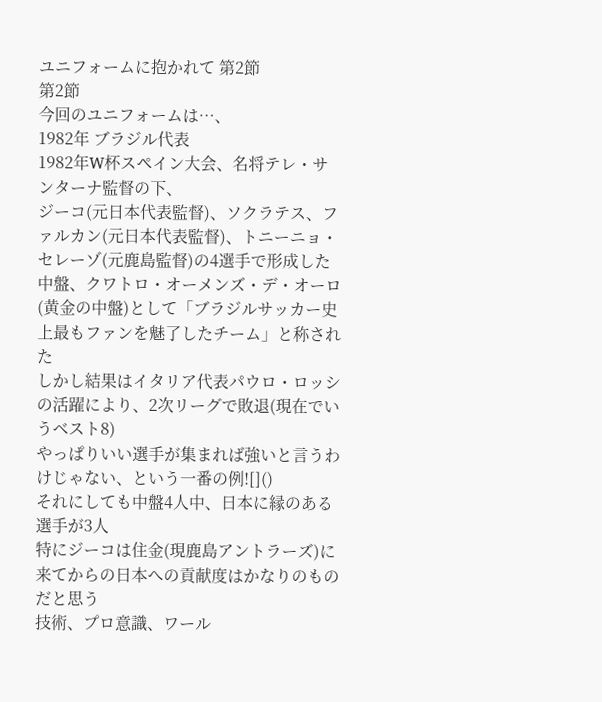ユニフォームに抱かれて 第2節
第2節
今回のユニフォームは…、
1982年 ブラジル代表
1982年W杯スペイン大会、名将テレ・サンターナ監督の下、
ジーコ(元日本代表監督)、ソクラテス、ファルカン(元日本代表監督)、トニーニョ・セレーゾ(元鹿島監督)の4選手で形成した中盤、クワトロ・オーメンズ・デ・オーロ(黄金の中盤)として「ブラジルサッカー史上最もファンを魅了したチーム」と称された
しかし結果はイタリア代表パウロ・ロッシの活躍により、2次リーグで敗退(現在でいうベスト8)
やっぱりいい選手が集まれば強いと言うわけじゃない、という一番の例![]()
それにしても中盤4人中、日本に縁のある選手が3人
特にジーコは住金(現鹿島アントラーズ)に来てからの日本への貢献度はかなりのものだと思う
技術、プロ意識、ワール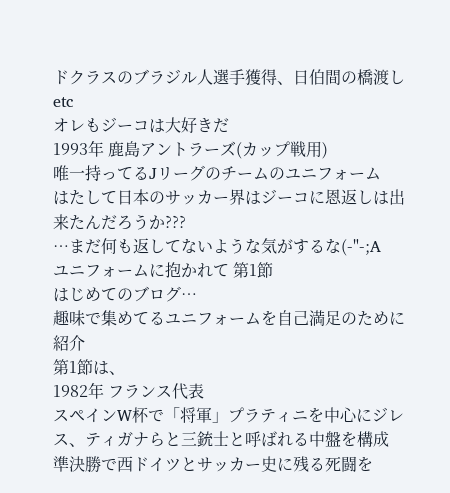ドクラスのブラジル人選手獲得、日伯間の橋渡しetc
オレもジーコは大好きだ
1993年 鹿島アントラーズ(カップ戦用)
唯一持ってるJリーグのチームのユニフォーム
はたして日本のサッカー界はジーコに恩返しは出来たんだろうか???
…まだ何も返してないような気がするな(-"-;A
ユニフォームに抱かれて 第1節
はじめてのブログ…
趣味で集めてるユニフォームを自己満足のために紹介
第1節は、
1982年 フランス代表
スペインW杯で「将軍」プラティニを中心にジレス、ティガナらと三銃士と呼ばれる中盤を構成
準決勝で西ドイツとサッカー史に残る死闘を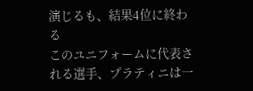演じるも、結果4位に終わる
このユニフォームに代表される選手、プラティニは一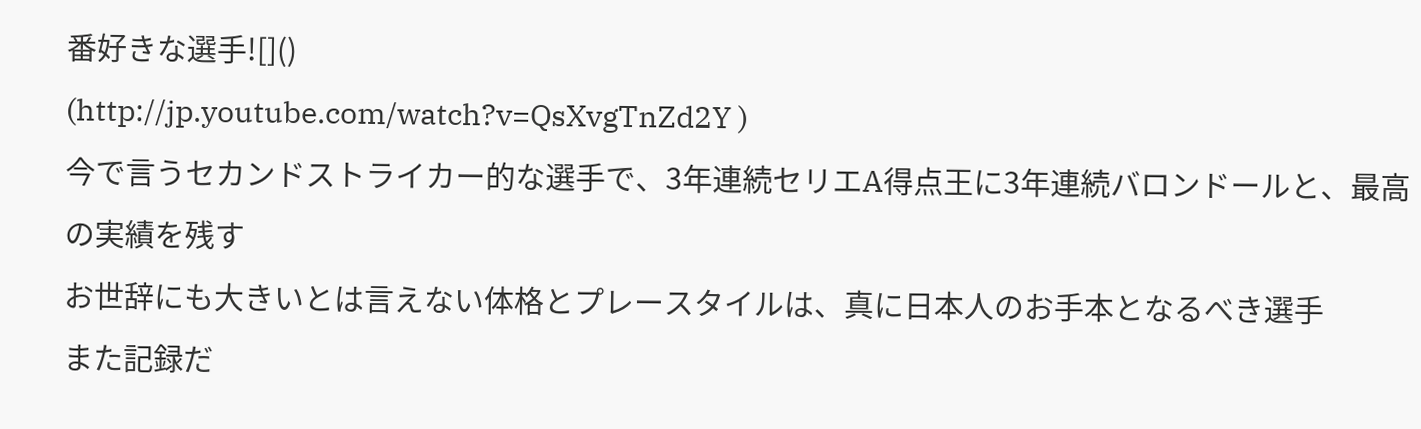番好きな選手![]()
(http://jp.youtube.com/watch?v=QsXvgTnZd2Y )
今で言うセカンドストライカー的な選手で、3年連続セリエA得点王に3年連続バロンドールと、最高の実績を残す
お世辞にも大きいとは言えない体格とプレースタイルは、真に日本人のお手本となるべき選手
また記録だ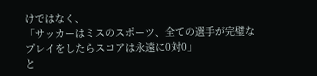けではなく、
「サッカーはミスのスポーツ、全ての選手が完璧なプレイをしたらスコアは永遠に0対0」
と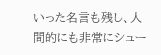いった名言も残し、人間的にも非常にシュー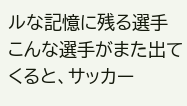ルな記憶に残る選手
こんな選手がまた出てくると、サッカー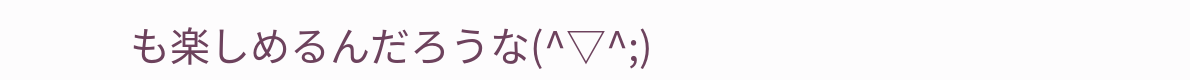も楽しめるんだろうな(^▽^;)